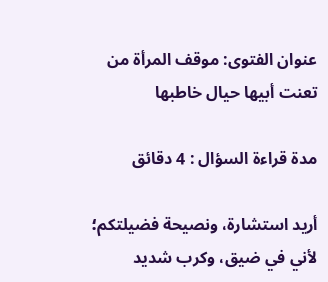عنوان الفتوى: موقف المرأة من تعنت أبيها حيال خاطبها

مدة قراءة السؤال : 4 دقائق

أريد استشارة، ونصيحة فضيلتكم؛ لأني في ضيق، وكرب شديد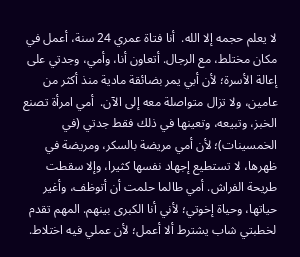لا يعلم حجمه إلا الله.  أنا فتاة عمري 24 سنة، أعمل في مكان مختلط، مع الرجال. أتعاون أنا، وأمي، وجدتي على إعالة الأسرة؛ لأن أبي يمر بضائقة مادية منذ أكثر من عامين، ولا تزال متواصلة معه إلى الآن.  أمي امرأة تصنع الخبز، وتبيعه، وتعينها في ذلك فقط جدتي (في الخمسينات)؛ لأن أمي مريضة بالسكر، ومريضة في ظهرها، لا تستطيع إجهاد نفسها كثيرا، وإلا سقطت طريحة الفراش. أمي طالما حلمت أن أتوظف، وأغير حياتها، وحياة إخوتي؛ لأني أنا الكبرى بينهم. المهم تقدم لخطبتي شاب يشترط ألا أعمل؛ لأن عملي فيه اختلاط.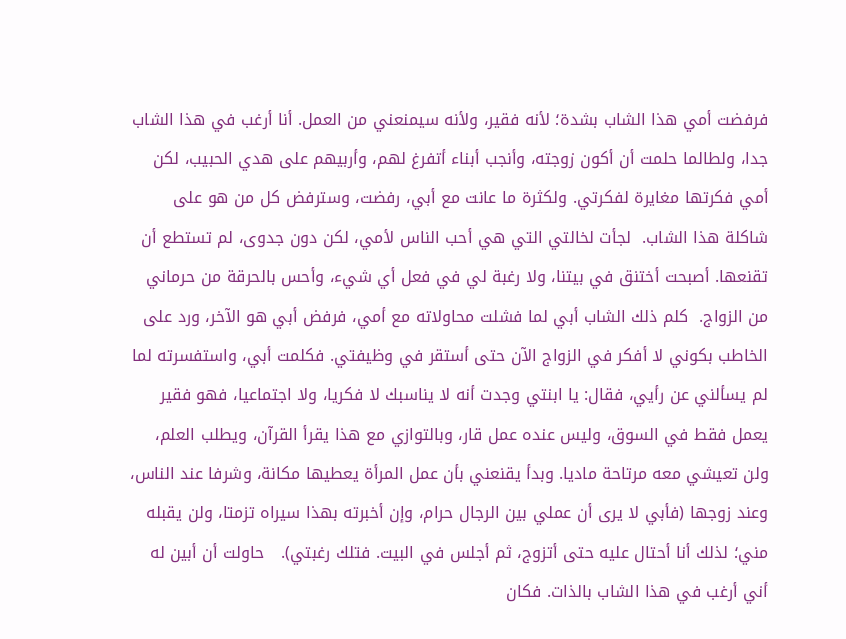فرفضت أمي هذا الشاب بشدة؛ لأنه فقير، ولأنه سيمنعني من العمل. أنا أرغب في هذا الشاب جدا، ولطالما حلمت أن أكون زوجته، وأنجب أبناء أتفرغ لهم، وأربيهم على هدي الحبيب، لكن أمي فكرتها مغايرة لفكرتي. ولكثرة ما عانت مع أبي، رفضت، وسترفض كل من هو على شاكلة هذا الشاب.  لجأت لخالتي التي هي أحب الناس لأمي، لكن دون جدوى، لم تستطع أن تقنعها. أصبحت أختنق في بيتنا، ولا رغبة لي في فعل أي شيء، وأحس بالحرقة من حرماني من الزواج.  كلم ذلك الشاب أبي لما فشلت محاولاته مع أمي، فرفض أبي هو الآخر، ورد على الخاطب بكوني لا أفكر في الزواج الآن حتى أستقر في وظيفتي. فكلمت أبي، واستفسرته لما لم يسألني عن رأيي، فقال: يا ابنتي وجدت أنه لا يناسبك لا فكريا، ولا اجتماعيا، فهو فقير يعمل فقط في السوق، وليس عنده عمل قار، وبالتوازي مع هذا يقرأ القرآن، ويطلب العلم، ولن تعيشي معه مرتاحة ماديا. وبدأ يقنعني بأن عمل المرأة يعطيها مكانة، وشرفا عند الناس، وعند زوجها (فأبي لا يرى أن عملي بين الرجال حرام، وإن أخبرته بهذا سيراه تزمتا، ولن يقبله مني؛ لذلك أنا أحتال عليه حتى أتزوج، ثم أجلس في البيت. فتلك رغبتي).   حاولت أن أبين له أني أرغب في هذا الشاب بالذات. فكان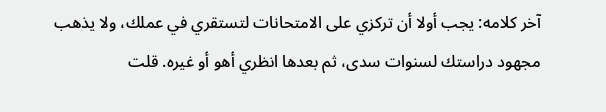آخر كلامه: يجب أولا أن تركزي على الامتحانات لتستقري في عملك، ولا يذهب مجهود دراستك لسنوات سدى، ثم بعدها انظري أهو أو غيره. قلت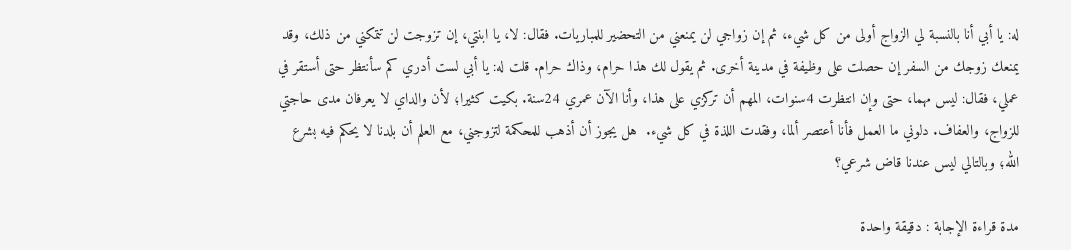له: يا أبي أنا بالنسبة لي الزواج أولى من كل شيء، ثم إن زواجي لن يمنعني من التحضير للمباريات. فقال: لا، يا ابنتي، إن تزوجت لن تتمكني من ذلك، وقد يمنعك زوجك من السفر إن حصلت على وظيفة في مدينة أخرى. ثم يقول لك هذا حرام، وذاك حرام. قلت له: يا أبي لست أدري كم سأنتظر حتى أستقر في عملي، فقال: ليس مهما، حتى وإن انتظرت 4سنوات، المهم أن تركزي على هذا، وأنا الآن عمري 24سنة. بكيت كثيرا؛ لأن والداي لا يعرفان مدى حاجتي للزواج، والعفاف. دلوني ما العمل فأنا أعتصر ألما، وفقدت اللذة في كل شيء.  هل يجوز أن أذهب للمحكمة لتزوجني، مع العلم أن بلدنا لا يحكم فيه بشرع الله؛ وبالتالي ليس عندنا قاض شرعي؟

مدة قراءة الإجابة : دقيقة واحدة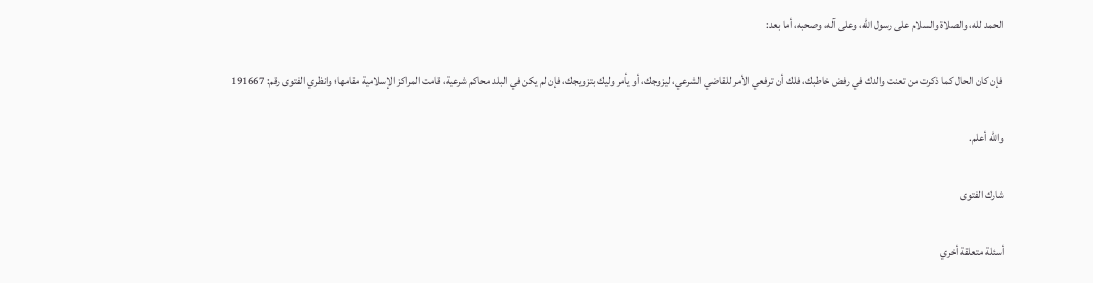الحمد لله، والصلاة والسلام على رسول الله، وعلى آله، وصحبه، أما بعد:

 فإن كان الحال كما ذكرت من تعنت والدك في رفض خاطبك، فلك أن ترفعي الأمر للقاضي الشرعي، ليزوجك، أو يأمر وليك بتزويجك، فإن لم يكن في البلد محاكم شرعية، قامت المراكز الإسلامية مقامها؛ وانظري الفتوى رقم: 191667

والله أعلم.

شارك الفتوى

أسئلة متعلقة أخري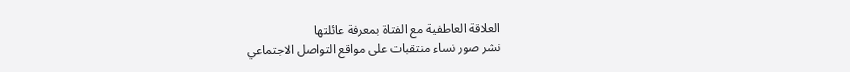العلاقة العاطفية مع الفتاة بمعرفة عائلتها
نشر صور نساء منتقبات على مواقع التواصل الاجتماعي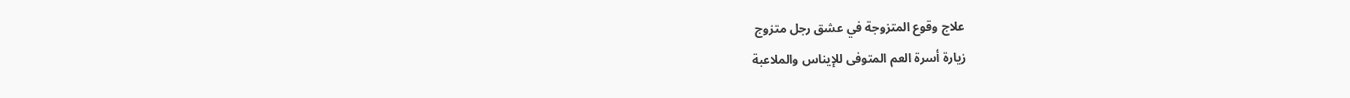علاج وقوع المتزوجة في عشق رجل متزوج
زيارة أسرة العم المتوفى للإيناس والملاعبة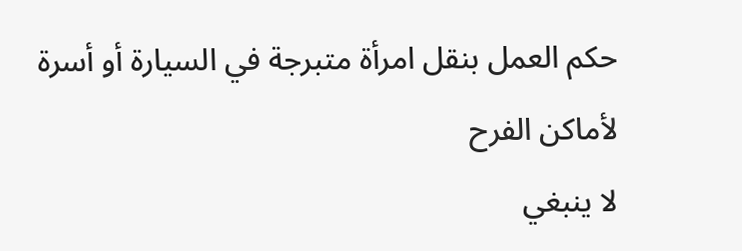حكم العمل بنقل امرأة متبرجة في السيارة أو أسرة لأماكن الفرح
لا ينبغي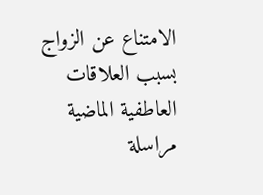الامتناع عن الزواج بسبب العلاقات العاطفية الماضية
مراسلة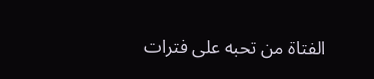الفتاة من تحبه على فترات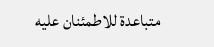متباعدة للاطمئنان عليه